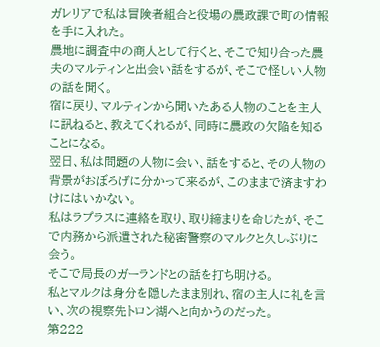ガレリアで私は冒険者組合と役場の農政課で町の情報を手に入れた。
農地に調査中の商人として行くと、そこで知り合った農夫のマルティンと出会い話をするが、そこで怪しい人物の話を聞く。
宿に戻り、マルティンから聞いたある人物のことを主人に訊ねると、教えてくれるが、同時に農政の欠陥を知ることになる。
翌日、私は問題の人物に会い、話をすると、その人物の背景がおぼろげに分かって来るが、このままで済ますわけにはいかない。
私はラプラスに連絡を取り、取り締まりを命じたが、そこで内務から派遣された秘密警察のマルクと久しぶりに会う。
そこで局長のガーランドとの話を打ち明ける。
私とマルクは身分を隠したまま別れ、宿の主人に礼を言い、次の視察先トロン湖へと向かうのだった。
第222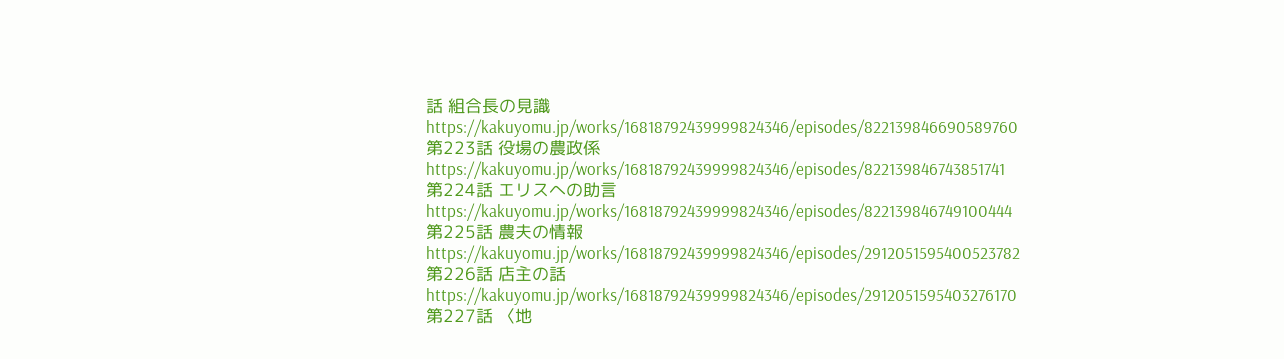話 組合長の見識
https://kakuyomu.jp/works/16818792439999824346/episodes/822139846690589760
第223話 役場の農政係
https://kakuyomu.jp/works/16818792439999824346/episodes/822139846743851741
第224話 エリスへの助言
https://kakuyomu.jp/works/16818792439999824346/episodes/822139846749100444
第225話 農夫の情報
https://kakuyomu.jp/works/16818792439999824346/episodes/2912051595400523782
第226話 店主の話
https://kakuyomu.jp/works/16818792439999824346/episodes/2912051595403276170
第227話 〈地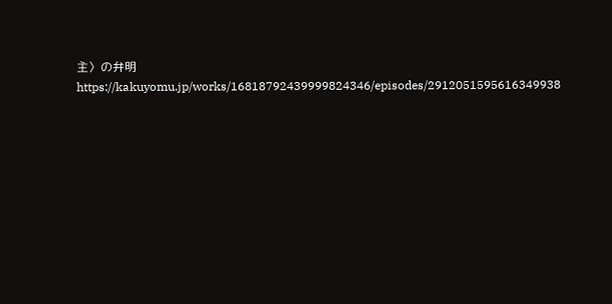主〉の弁明
https://kakuyomu.jp/works/16818792439999824346/episodes/2912051595616349938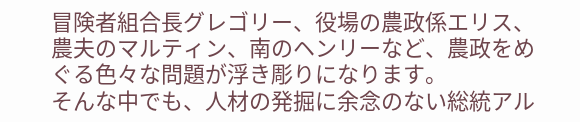冒険者組合長グレゴリー、役場の農政係エリス、農夫のマルティン、南のヘンリーなど、農政をめぐる色々な問題が浮き彫りになります。
そんな中でも、人材の発掘に余念のない総統アル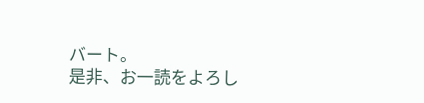バート。
是非、お一読をよろし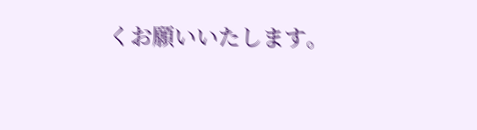くお願いいたします。